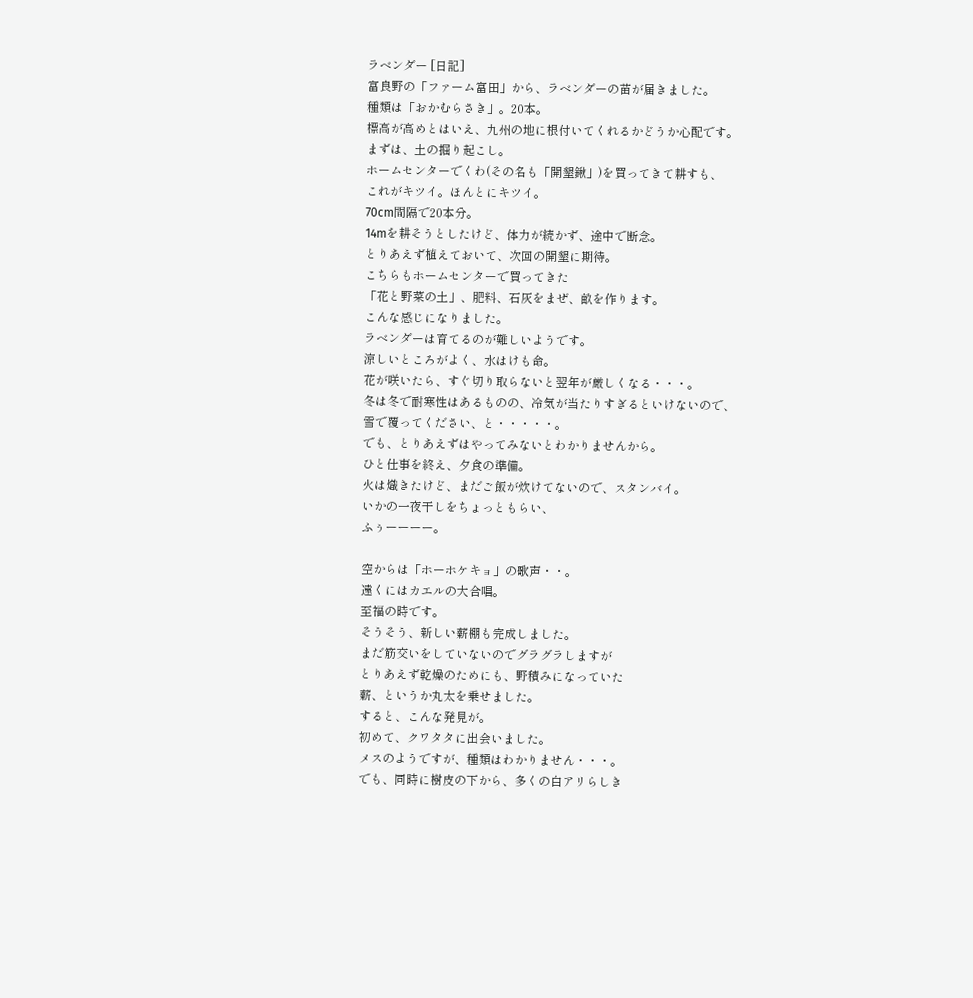ラベンダー [日記]
富良野の「ファーム富田」から、ラベンダーの苗が届きました。
種類は「おかむらさき」。20本。
標高が高めとはいえ、九州の地に根付いてくれるかどうか心配です。
まずは、土の掘り起こし。
ホームセンターでくわ(その名も「開墾鍬」)を買ってきて耕すも、
これがキツイ。ほんとにキツイ。
70cm間隔で20本分。
14mを耕そうとしたけど、体力が続かず、途中で断念。
とりあえず植えておいて、次回の開墾に期待。
こちらもホームセンターで買ってきた
「花と野菜の土」、肥料、石灰をまぜ、畝を作ります。
こんな感じになりました。
ラベンダーは育てるのが難しいようです。
涼しいところがよく、水はけも命。
花が咲いたら、すぐ切り取らないと翌年が厳しくなる・・・。
冬は冬で耐寒性はあるものの、冷気が当たりすぎるといけないので、
雪で覆ってください、と・・・・・。
でも、とりあえずはやってみないとわかりませんから。
ひと仕事を終え、夕食の準備。
火は熾きたけど、まだご飯が炊けてないので、スタンバイ。
いかの一夜干しをちょっともらい、
ふぅーーーー。

空からは「ホーホケキョ」の歌声・・。
遠くにはカエルの大合唱。
至福の時です。
そうそう、新しい薪棚も完成しました。
まだ筋交いをしていないのでグラグラしますが
とりあえず乾燥のためにも、野積みになっていた
薪、というか丸太を乗せました。
すると、こんな発見が。
初めて、クワタタに出会いました。
メスのようですが、種類はわかりません・・・。
でも、同時に樹皮の下から、多くの白アリらしき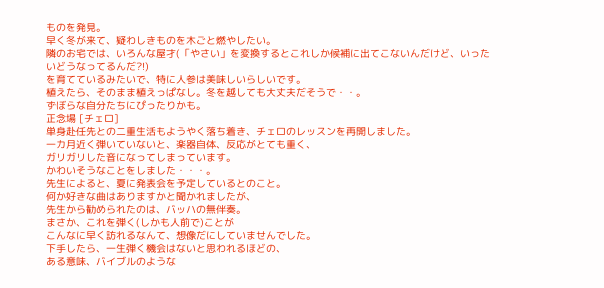ものを発見。
早く冬が来て、疑わしきものを木ごと燃やしたい。
隣のお宅では、いろんな屋才(「やさい」を変換するとこれしか候補に出てこないんだけど、いったいどうなってるんだ?!)
を育てているみたいで、特に人参は美味しいらしいです。
植えたら、そのまま植えっぱなし。冬を越しても大丈夫だそうで・・。
ずぼらな自分たちにぴったりかも。
正念場 [チェロ]
単身赴任先との二重生活もようやく落ち着き、チェロのレッスンを再開しました。
一カ月近く弾いていないと、楽器自体、反応がとても重く、
ガリガリした音になってしまっています。
かわいそうなことをしました・・・。
先生によると、夏に発表会を予定しているとのこと。
何か好きな曲はありますかと聞かれましたが、
先生から勧められたのは、バッハの無伴奏。
まさか、これを弾く(しかも人前で)ことが
こんなに早く訪れるなんて、想像だにしていませんでした。
下手したら、一生弾く機会はないと思われるほどの、
ある意味、バイブルのような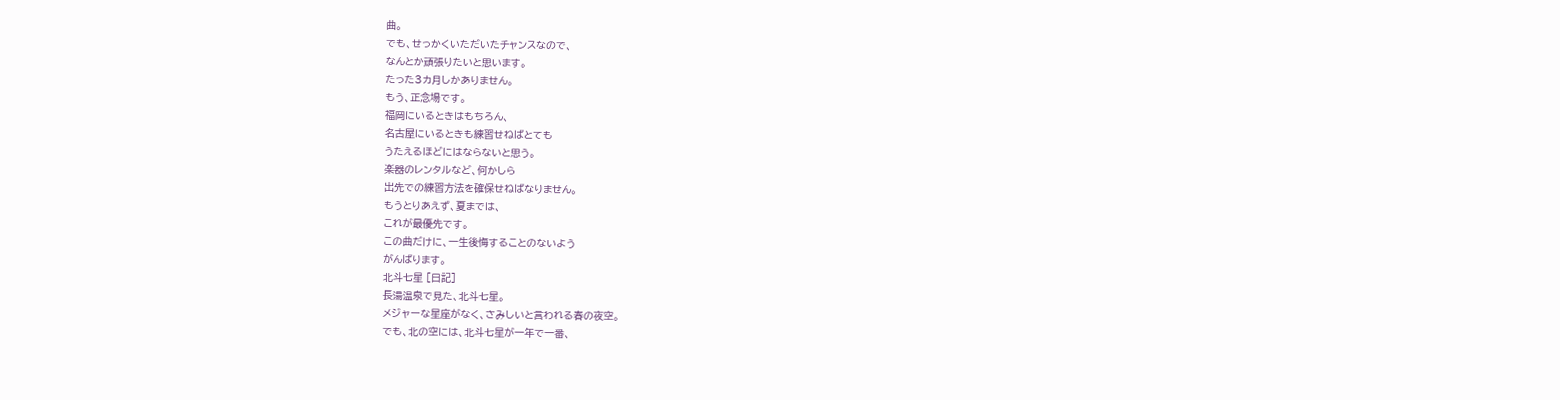曲。
でも、せっかくいただいたチャンスなので、
なんとか頑張りたいと思います。
たった3カ月しかありません。
もう、正念場です。
福岡にいるときはもちろん、
名古屋にいるときも練習せねばとても
うたえるほどにはならないと思う。
楽器のレンタルなど、何かしら
出先での練習方法を確保せねばなりません。
もうとりあえず、夏までは、
これが最優先です。
この曲だけに、一生後悔することのないよう
がんばります。
北斗七星 [日記]
長湯温泉で見た、北斗七星。
メジャーな星座がなく、さみしいと言われる春の夜空。
でも、北の空には、北斗七星が一年で一番、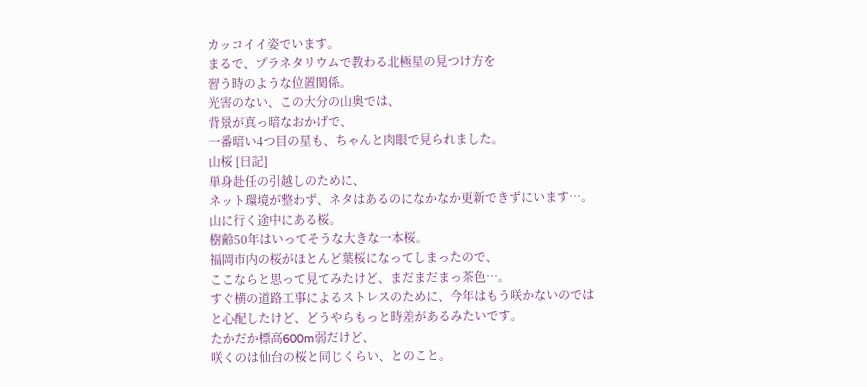カッコイイ姿でいます。
まるで、プラネタリウムで教わる北極星の見つけ方を
習う時のような位置関係。
光害のない、この大分の山奥では、
背景が真っ暗なおかげで、
一番暗い4つ目の星も、ちゃんと肉眼で見られました。
山桜 [日記]
単身赴任の引越しのために、
ネット環境が整わず、ネタはあるのになかなか更新できずにいます…。
山に行く途中にある桜。
樹齢50年はいってそうな大きな一本桜。
福岡市内の桜がほとんど葉桜になってしまったので、
ここならと思って見てみたけど、まだまだまっ茶色…。
すぐ横の道路工事によるストレスのために、今年はもう咲かないのでは
と心配したけど、どうやらもっと時差があるみたいです。
たかだか標高600m弱だけど、
咲くのは仙台の桜と同じくらい、とのこと。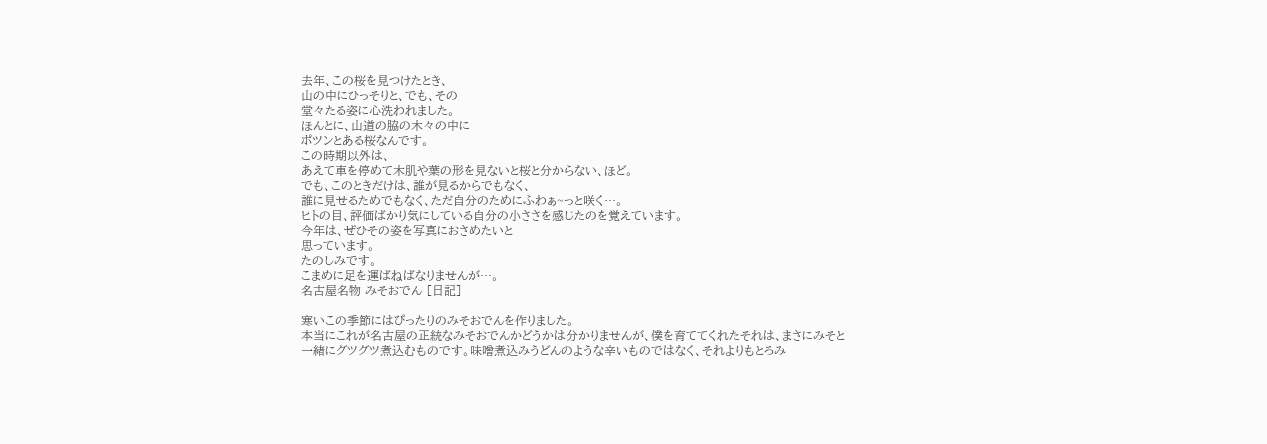去年、この桜を見つけたとき、
山の中にひっそりと、でも、その
堂々たる姿に心洗われました。
ほんとに、山道の脇の木々の中に
ポツンとある桜なんです。
この時期以外は、
あえて車を停めて木肌や葉の形を見ないと桜と分からない、ほど。
でも、このときだけは、誰が見るからでもなく、
誰に見せるためでもなく、ただ自分のためにふわぁ~っと咲く…。
ヒトの目、評価ばかり気にしている自分の小ささを感じたのを覚えています。
今年は、ぜひその姿を写真におさめたいと
思っています。
たのしみです。
こまめに足を運ばねばなりませんが…。
名古屋名物 みそおでん [日記]

寒いこの季節にはぴったりのみそおでんを作りました。
本当にこれが名古屋の正統なみそおでんかどうかは分かりませんが、僕を育ててくれたそれは、まさにみそと一緒にグツグツ煮込むものです。味噌煮込みうどんのような辛いものではなく、それよりもとろみ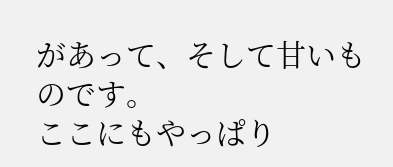があって、そして甘いものです。
ここにもやっぱり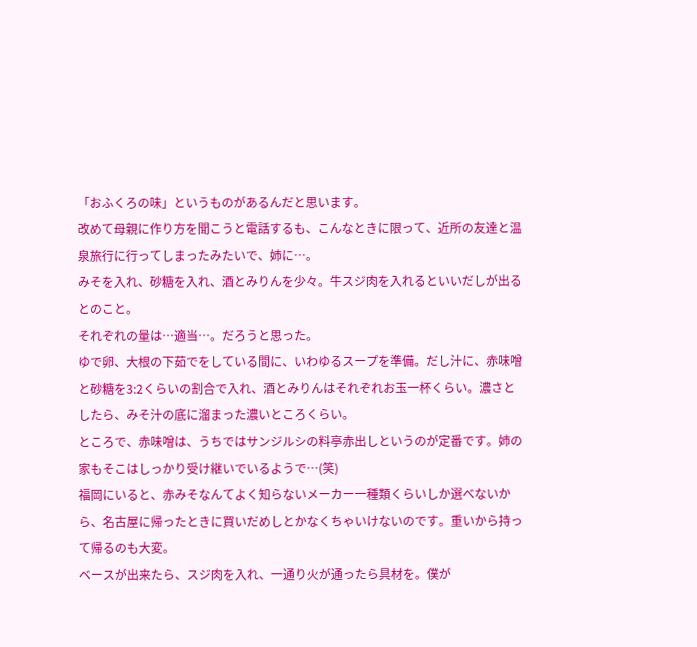「おふくろの味」というものがあるんだと思います。
改めて母親に作り方を聞こうと電話するも、こんなときに限って、近所の友達と温泉旅行に行ってしまったみたいで、姉に…。
みそを入れ、砂糖を入れ、酒とみりんを少々。牛スジ肉を入れるといいだしが出るとのこと。
それぞれの量は…適当…。だろうと思った。
ゆで卵、大根の下茹でをしている間に、いわゆるスープを準備。だし汁に、赤味噌と砂糖を3:2くらいの割合で入れ、酒とみりんはそれぞれお玉一杯くらい。濃さとしたら、みそ汁の底に溜まった濃いところくらい。
ところで、赤味噌は、うちではサンジルシの料亭赤出しというのが定番です。姉の家もそこはしっかり受け継いでいるようで…(笑)
福岡にいると、赤みそなんてよく知らないメーカー一種類くらいしか選べないから、名古屋に帰ったときに買いだめしとかなくちゃいけないのです。重いから持って帰るのも大変。
ベースが出来たら、スジ肉を入れ、一通り火が通ったら具材を。僕が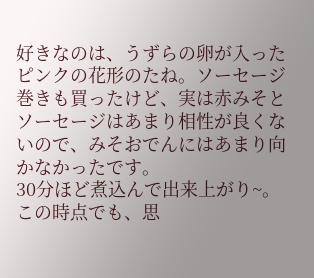好きなのは、うずらの卵が入ったピンクの花形のたね。ソーセージ巻きも買ったけど、実は赤みそとソーセージはあまり相性が良くないので、みそおでんにはあまり向かなかったです。
30分ほど煮込んで出来上がり~。
この時点でも、思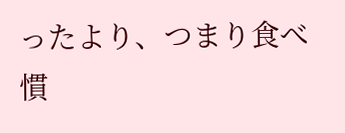ったより、つまり食べ慣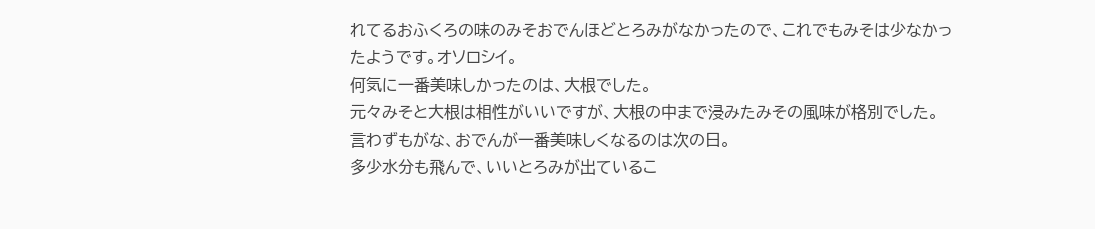れてるおふくろの味のみそおでんほどとろみがなかったので、これでもみそは少なかったようです。オソロシイ。
何気に一番美味しかったのは、大根でした。
元々みそと大根は相性がいいですが、大根の中まで浸みたみその風味が格別でした。
言わずもがな、おでんが一番美味しくなるのは次の日。
多少水分も飛んで、いいとろみが出ているこ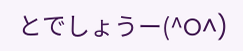とでしょうー(^O^)